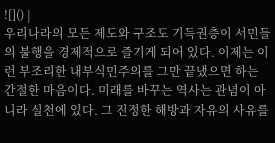![]() |
우리나라의 모든 제도와 구조도 기득권층이 서민들의 불행을 경제적으로 즐기게 되어 있다. 이제는 이런 부조리한 내부식민주의를 그만 끝냈으면 하는 간절한 마음이다. 미래를 바꾸는 역사는 관념이 아니라 실천에 있다. 그 진정한 해방과 자유의 사유를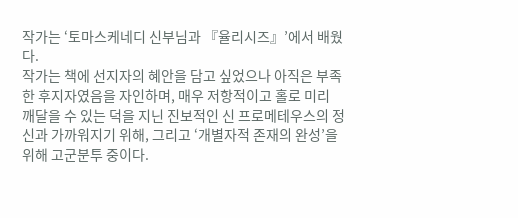작가는 ‘토마스케네디 신부님과 『율리시즈』’에서 배웠다.
작가는 책에 선지자의 혜안을 담고 싶었으나 아직은 부족한 후지자였음을 자인하며, 매우 저항적이고 홀로 미리 깨달을 수 있는 덕을 지닌 진보적인 신 프로메테우스의 정신과 가까워지기 위해, 그리고 ‘개별자적 존재의 완성’을 위해 고군분투 중이다.